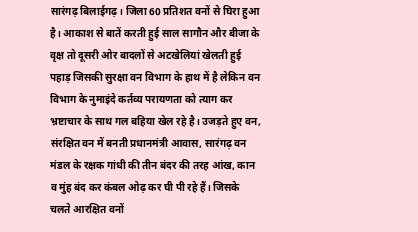सारंगढ़ बिलाईगढ़। जिला 60 प्रतिशत वनों से घिरा हुआ है। आकाश से बातें करती हुई साल सागौन और बीजा के वृक्ष तो दूसरी ओर बादलों से अटखेलियां खेलती हुई पहाड़ जिसकी सुरक्षा वन विभाग के हाथ में है लेकिन वन विभाग के नुमाइंदे कर्तव्य परायणता को त्याग कर भ्रष्टाचार के साथ गल बहिया खेल रहे है। उजड़ते हुए वन, संरक्षित वन में बनती प्रधानमंत्री आवास, सारंगढ़ वन मंडल के रक्षक गांधी की तीन बंदर की तरह आंख, कान व मुंह बंद कर कंबल ओढ़ कर घी पी रहे हैं। जिसके चलते आरक्षित वनों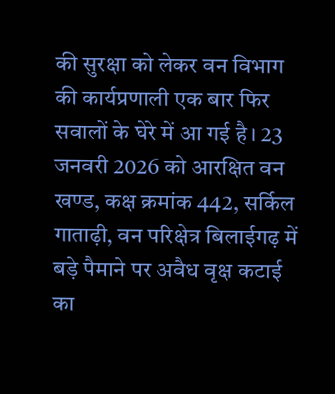की सुरक्षा को लेकर वन विभाग की कार्यप्रणाली एक बार फिर सवालों के घेरे में आ गई है। 23 जनवरी 2026 को आरक्षित वन खण्ड, कक्ष क्रमांक 442, सर्किल गाताढ़ी, वन परिक्षेत्र बिलाईगढ़ में बड़े पैमाने पर अवैध वृक्ष कटाई का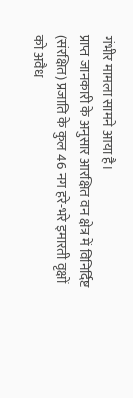गंभीर मामला सामने आया है।
प्राप्त जानकारी के अनुसार आरक्षित वन क्षेत्र में विनिर्दिष्ट (संरक्षित) प्रजाति के कुल 46 नग हरे-भरे इमारती वृक्षों को अवैध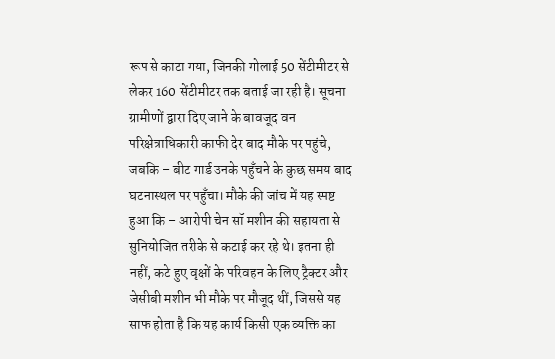रूप से काटा गया, जिनकी गोलाई 50 सेंटीमीटर से लेकर 160 सेंटीमीटर तक बताई जा रही है। सूचना ग्रामीणों द्वारा दिए जाने के बावजूद वन परिक्षेत्राधिकारी काफी देर बाद मौके पर पहुंचे, जबकि – बीट गार्ड उनके पहुँचने के कुछ समय बाद घटनास्थल पर पहुँचा। मौके की जांच में यह स्पष्ट हुआ कि – आरोपी चेन सॉ मशीन की सहायता से सुनियोजित तरीके से कटाई कर रहे थे। इतना ही नहीं, कटे हुए वृक्षों के परिवहन के लिए ट्रैक्टर और जेसीबी मशीन भी मौके पर मौजूद थीं, जिससे यह साफ होता है कि यह कार्य किसी एक व्यक्ति का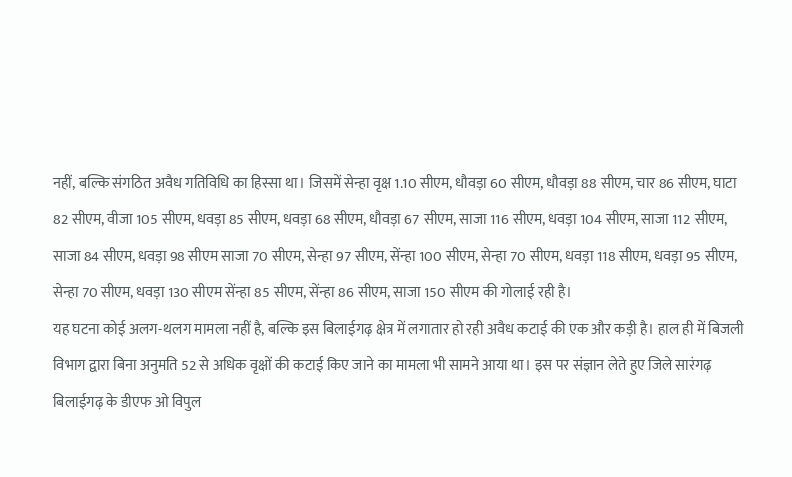नहीं, बल्कि संगठित अवैध गतिविधि का हिस्सा था। जिसमें सेन्हा वृक्ष 1.10 सीएम, धौवड़ा 60 सीएम, धौवड़ा 88 सीएम, चार 86 सीएम, घाटा 82 सीएम, वीजा 105 सीएम, धवड़ा 85 सीएम, धवड़ा 68 सीएम, धौवड़ा 67 सीएम, साजा 116 सीएम, धवड़ा 104 सीएम, साजा 112 सीएम, साजा 84 सीएम, धवड़ा 98 सीएम साजा 70 सीएम, सेन्हा 97 सीएम, सेंन्हा 100 सीएम, सेन्हा 70 सीएम, धवड़ा 118 सीएम, धवड़ा 95 सीएम, सेन्हा 70 सीएम, धवड़ा 130 सीएम सेंन्हा 85 सीएम, सेंन्हा 86 सीएम, साजा 150 सीएम की गोलाई रही है।
यह घटना कोई अलग-थलग मामला नहीं है, बल्कि इस बिलाईगढ़ क्षेत्र में लगातार हो रही अवैध कटाई की एक और कड़ी है। हाल ही में बिजली विभाग द्वारा बिना अनुमति 52 से अधिक वृक्षों की कटाई किए जाने का मामला भी सामने आया था। इस पर संज्ञान लेते हुए जिले सारंगढ़ बिलाईगढ़ के डीएफ ओ विपुल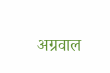अग्रवाल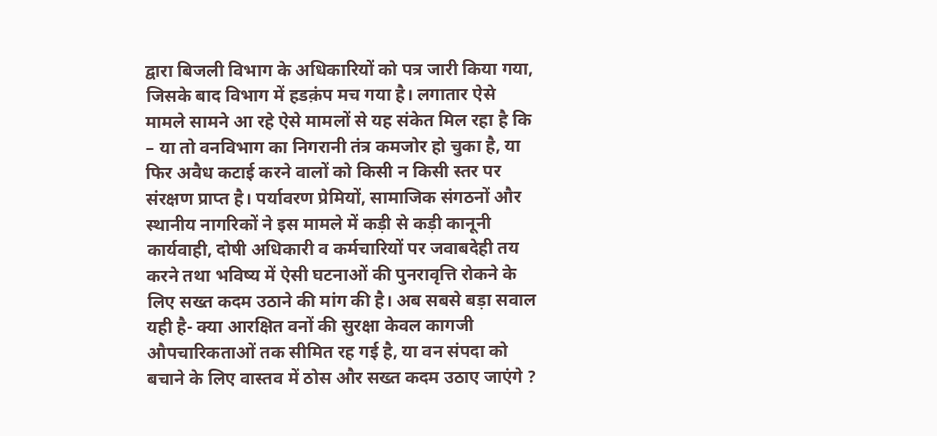द्वारा बिजली विभाग के अधिकारियों को पत्र जारी किया गया, जिसके बाद विभाग में हडक़ंप मच गया है। लगातार ऐसे मामले सामने आ रहे ऐसे मामलों से यह संकेत मिल रहा है कि – या तो वनविभाग का निगरानी तंत्र कमजोर हो चुका है, या फिर अवैध कटाई करने वालों को किसी न किसी स्तर पर संरक्षण प्राप्त है। पर्यावरण प्रेमियों, सामाजिक संगठनों और स्थानीय नागरिकों ने इस मामले में कड़ी से कड़ी कानूनी कार्यवाही, दोषी अधिकारी व कर्मचारियों पर जवाबदेही तय करने तथा भविष्य में ऐसी घटनाओं की पुनरावृत्ति रोकने के लिए सख्त कदम उठाने की मांग की है। अब सबसे बड़ा सवाल यही है- क्या आरक्षित वनों की सुरक्षा केवल कागजी औपचारिकताओं तक सीमित रह गई है, या वन संपदा को बचाने के लिए वास्तव में ठोस और सख्त कदम उठाए जाएंगे ?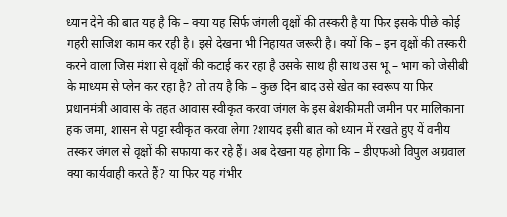ध्यान देने की बात यह है कि – क्या यह सिर्फ जंगली वृक्षों की तस्करी है या फिर इसके पीछे कोई गहरी साजिश काम कर रही है। इसे देखना भी निहायत जरूरी है। क्यों कि – इन वृक्षों की तस्करी करने वाला जिस मंशा से वृक्षों की कटाई कर रहा है उसके साथ ही साथ उस भू – भाग को जेसीबी के माध्यम से प्लेन कर रहा है? तो तय है कि – कुछ दिन बाद उसे खेत का स्वरूप या फिर प्रधानमंत्री आवास के तहत आवास स्वीकृत करवा जंगल के इस बेशकीमती जमीन पर मालिकाना हक जमा, शासन से पट्टा स्वीकृत करवा लेगा ?शायद इसी बात को ध्यान में रखते हुए यें वनीय तस्कर जंगल से वृक्षों की सफाया कर रहे हैं। अब देखना यह होगा कि – डीएफओ विपुल अग्रवाल क्या कार्यवाही करते हैं? या फिर यह गंभीर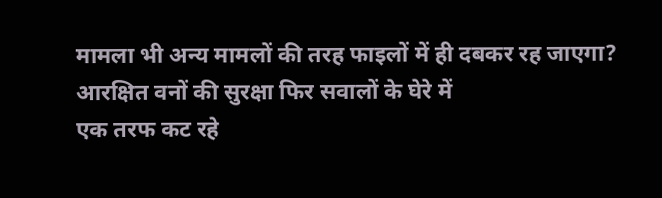मामला भी अन्य मामलों की तरह फाइलों में ही दबकर रह जाएगा?
आरक्षित वनों की सुरक्षा फिर सवालों के घेरे में
एक तरफ कट रहे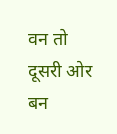वन तो दूसरी ओर बन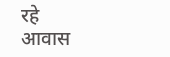रहे आवास